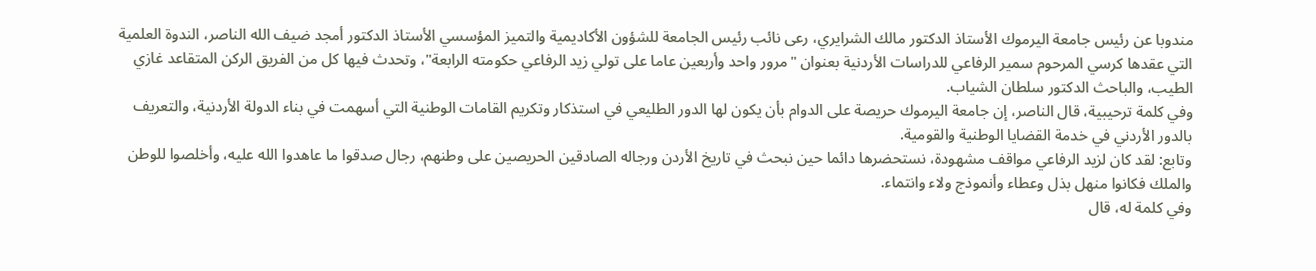مندوبا عن رئيس جامعة اليرموك الأستاذ الدكتور مالك الشرايري، رعى نائب رئيس الجامعة للشؤون الأكاديمية والتميز المؤسسي الأستاذ الدكتور أمجد ضيف الله الناصر، الندوة العلمية التي عقدها كرسي المرحوم سمير الرفاعي للدراسات الأردنية بعنوان "مرور واحد وأربعين عاما على تولي زيد الرفاعي حكومته الرابعة"، وتحدث فيها كل من الفريق الركن المتقاعد غازي الطيب، والباحث الدكتور سلطان الشياب.
وفي كلمة ترحيبية، قال الناصر، إن جامعة اليرموك حريصة على الدوام بأن يكون لها الدور الطليعي في استذكار وتكريم القامات الوطنية التي أسهمت في بناء الدولة الأردنية، والتعريف بالدور الأردني في خدمة القضايا الوطنية والقومية.
وتابع: لقد كان لزيد الرفاعي مواقف مشهودة، نستحضرها دائما حين نبحث في تاريخ الأردن ورجاله الصادقين الحريصين على وطنهم، رجال صدقوا ما عاهدوا الله عليه، وأخلصوا للوطن والملك فكانوا منهل بذل وعطاء وأنموذج ولاء وانتماء.
وفي كلمة له، قال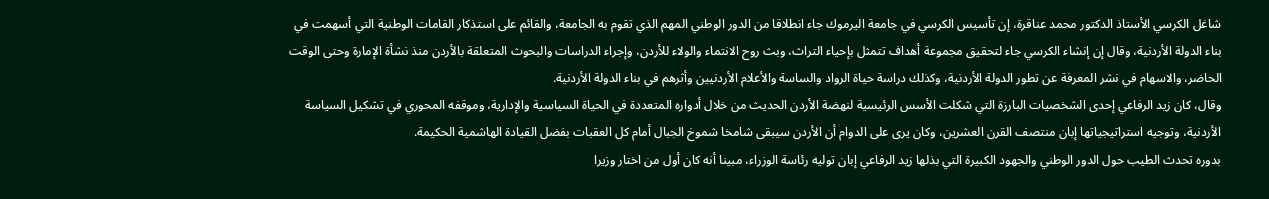شاغل الكرسي الأستاذ الدكتور محمد عناقرة، إن تأسيس الكرسي في جامعة اليرموك جاء انطلاقا من الدور الوطني المهم الذي تقوم به الجامعة، والقائم على استذكار القامات الوطنية التي أسهمت في بناء الدولة الأردنية، وقال إن إنشاء الكرسي جاء لتحقيق مجموعة أهداف تتمثل بإحياء التراث، وبث روح الانتماء والولاء للأردن، وإجراء الدراسات والبحوث المتعلقة بالأردن منذ نشأة الإمارة وحتى الوقت الحاضر، والاسهام في نشر المعرفة عن تطور الدولة الأردنية، وكذلك دراسة حياة الرواد والساسة والأعلام الأردنيين وأثرهم في بناء الدولة الأردنية.
وقال، كان زيد الرفاعي إحدى الشخصيات البارزة التي شكلت الأسس الرئيسية لنهضة الأردن الحديث من خلال أدواره المتعددة في الحياة السياسية والإدارية، وموقفه المحوري في تشكيل السياسة الأردنية، وتوجيه استراتيجياتها إبان منتصف القرن العشرين، وكان يرى على الدوام أن الأردن سيبقى شامخا شموخ الجبال أمام كل العقبات بفضل القيادة الهاشمية الحكيمة.
بدوره تحدث الطيب حول الدور الوطني والجهود الكبيرة التي بذلها زيد الرفاعي إبان توليه رئاسة الوزراء، مبينا أنه كان أول من اختار وزيرا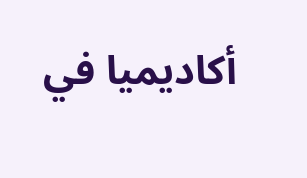أكاديميا في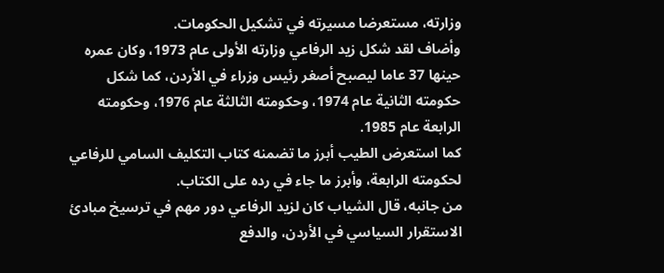وزارته، مستعرضا مسيرته في تشكيل الحكومات.
وأضاف لقد شكل زيد الرفاعي وزارته الأولى عام 1973، وكان عمره حينها 37 عاما ليصبح أصغر رئيس وزراء في الأردن، كما شكل حكومته الثانية عام 1974، وحكومته الثالثة عام 1976، وحكومته الرابعة عام 1985.
كما استعرض الطيب أبرز ما تضمنه كتاب التكليف السامي للرفاعي لحكومته الرابعة، وأبرز ما جاء في رده على الكتاب.
من جانبه، قال الشياب كان لزيد الرفاعي دور مهم في ترسيخ مبادئ الاستقرار السياسي في الأردن، والدفع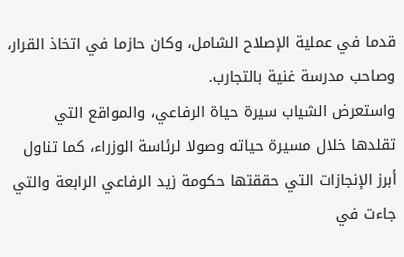قدما في عملية الإصلاح الشامل، وكان حازما في اتخاذ القرار، وصاحب مدرسة غنية بالتجارب.
واستعرض الشياب سيرة حياة الرفاعي، والمواقع التي تقلدها خلال مسيرة حياته وصولا لرئاسة الوزراء، كما تناول أبرز الإنجازات التي حققتها حكومة زيد الرفاعي الرابعة والتي جاءت في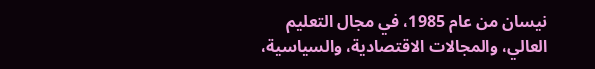نيسان من عام 1985، في مجال التعليم العالي، والمجالات الاقتصادية، والسياسية،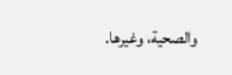والصحية، وغيرها.